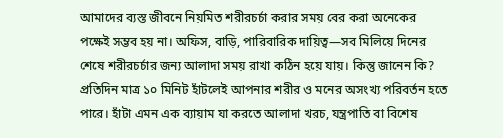আমাদের ব্যস্ত জীবনে নিয়মিত শরীরচর্চা করার সময় বের করা অনেকের পক্ষেই সম্ভব হয় না। অফিস, বাড়ি, পারিবারিক দায়িত্ব—সব মিলিয়ে দিনের শেষে শরীরচর্চার জন্য আলাদা সময় রাখা কঠিন হয়ে যায়। কিন্তু জানেন কি? প্রতিদিন মাত্র ১০ মিনিট হাঁটলেই আপনার শরীর ও মনের অসংখ্য পরিবর্তন হতে পারে। হাঁটা এমন এক ব্যায়াম যা করতে আলাদা খরচ, যন্ত্রপাতি বা বিশেষ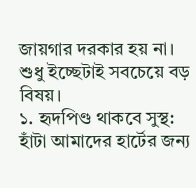জায়গার দরকার হয় না। শুধু ইচ্ছেটাই সবচেয়ে বড় বিষয়।
১. হৃদপিণ্ড থাকবে সুস্থ: হাঁটা আমাদের হার্টের জন্য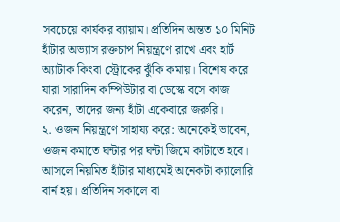সবচেয়ে কার্যকর ব্যায়াম। প্রতিদিন অন্তত ১০ মিনিট হাঁটার অভ্যাস রক্তচাপ নিয়ন্ত্রণে রাখে এবং হার্ট অ্যাটাক কিংবা স্ট্রোকের ঝুঁকি কমায়। বিশেষ করে যারা সারাদিন কম্পিউটার বা ডেস্কে বসে কাজ করেন, তাদের জন্য হাঁটা একেবারে জরুরি।
২. ওজন নিয়ন্ত্রণে সাহায্য করে: অনেকেই ভাবেন, ওজন কমাতে ঘন্টার পর ঘন্টা জিমে কাটাতে হবে। আসলে নিয়মিত হাঁটার মাধ্যমেই অনেকটা ক্যালোরি বার্ন হয়। প্রতিদিন সকালে বা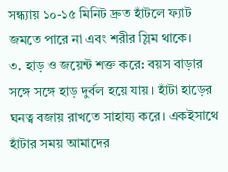সন্ধ্যায় ১০-১৫ মিনিট দ্রুত হাঁটলে ফ্যাট জমতে পারে না এবং শরীর স্লিম থাকে।
৩. হাড় ও জয়েন্ট শক্ত করে: বয়স বাড়ার সঙ্গে সঙ্গে হাড় দুর্বল হয়ে যায়। হাঁটা হাড়ের ঘনত্ব বজায় রাখতে সাহায্য করে। একইসাথে হাঁটার সময় আমাদের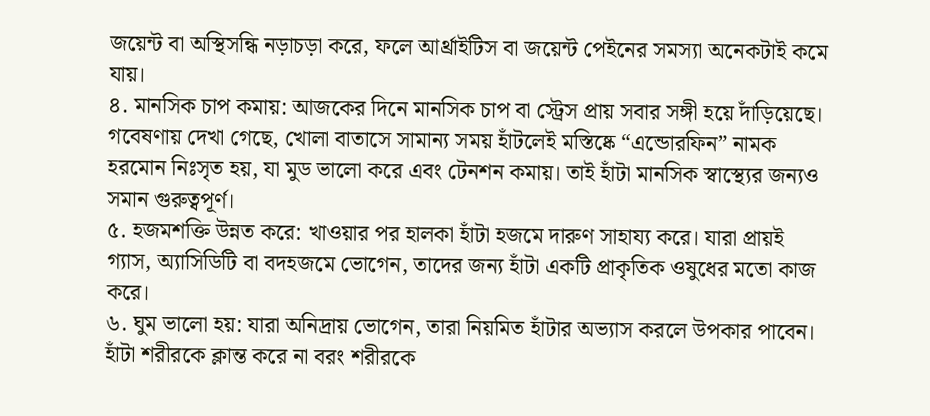জয়েন্ট বা অস্থিসন্ধি নড়াচড়া করে, ফলে আর্থ্রাইটিস বা জয়েন্ট পেইনের সমস্যা অনেকটাই কমে যায়।
৪. মানসিক চাপ কমায়: আজকের দিনে মানসিক চাপ বা স্ট্রেস প্রায় সবার সঙ্গী হয়ে দাঁড়িয়েছে। গবেষণায় দেখা গেছে, খোলা বাতাসে সামান্য সময় হাঁটলেই মস্তিষ্কে “এন্ডোরফিন” নামক হরমোন নিঃসৃত হয়, যা মুড ভালো করে এবং টেনশন কমায়। তাই হাঁটা মানসিক স্বাস্থ্যের জন্যও সমান গুরুত্বপূর্ণ।
৫. হজমশক্তি উন্নত করে: খাওয়ার পর হালকা হাঁটা হজমে দারুণ সাহায্য করে। যারা প্রায়ই গ্যাস, অ্যাসিডিটি বা বদহজমে ভোগেন, তাদের জন্য হাঁটা একটি প্রাকৃতিক ওষুধের মতো কাজ করে।
৬. ঘুম ভালো হয়: যারা অনিদ্রায় ভোগেন, তারা নিয়মিত হাঁটার অভ্যাস করলে উপকার পাবেন। হাঁটা শরীরকে ক্লান্ত করে না বরং শরীরকে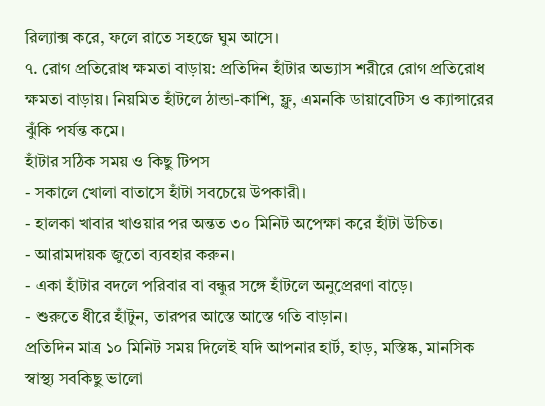রিল্যাক্স করে, ফলে রাতে সহজে ঘুম আসে।
৭. রোগ প্রতিরোধ ক্ষমতা বাড়ায়: প্রতিদিন হাঁটার অভ্যাস শরীরে রোগ প্রতিরোধ ক্ষমতা বাড়ায়। নিয়মিত হাঁটলে ঠান্ডা-কাশি, ফ্লু, এমনকি ডায়াবেটিস ও ক্যান্সারের ঝুঁকি পর্যন্ত কমে।
হাঁটার সঠিক সময় ও কিছু টিপস
- সকালে খোলা বাতাসে হাঁটা সবচেয়ে উপকারী।
- হালকা খাবার খাওয়ার পর অন্তত ৩০ মিনিট অপেক্ষা করে হাঁটা উচিত।
- আরামদায়ক জুতো ব্যবহার করুন।
- একা হাঁটার বদলে পরিবার বা বন্ধুর সঙ্গে হাঁটলে অনুপ্রেরণা বাড়ে।
- শুরুতে ধীরে হাঁটুন, তারপর আস্তে আস্তে গতি বাড়ান।
প্রতিদিন মাত্র ১০ মিনিট সময় দিলেই যদি আপনার হার্ট, হাড়, মস্তিষ্ক, মানসিক স্বাস্থ্য সবকিছু ভালো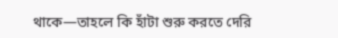থাকে—তাহলে কি হাঁটা শুরু করতে দেরি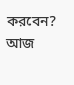করবেন? আজ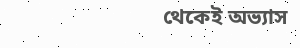থেকেই অভ্যাস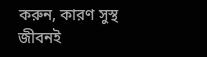করুন, কারণ সুস্থ জীবনই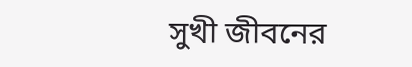সুখী জীবনের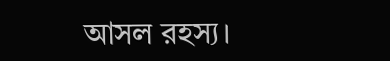আসল রহস্য।